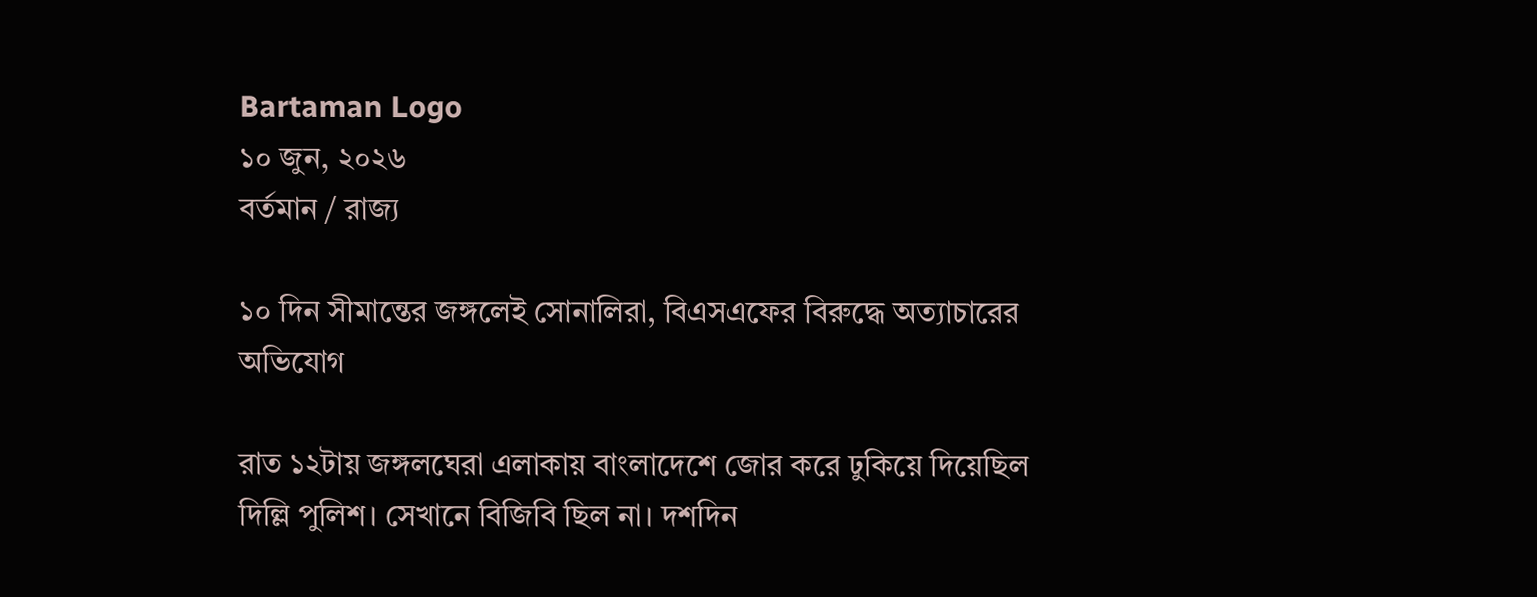Bartaman Logo
১০ জুন, ২০২৬
বর্তমান / রাজ্য

১০ দিন সীমান্তের জঙ্গলেই সোনালিরা, বিএসএফের বিরুদ্ধে অত্যাচারের অভিযোগ

রাত ১২টায় জঙ্গলঘেরা এলাকায় বাংলাদেশে জোর করে ঢুকিয়ে দিয়েছিল দিল্লি পুলিশ। সেখানে বিজিবি ছিল না। দশদিন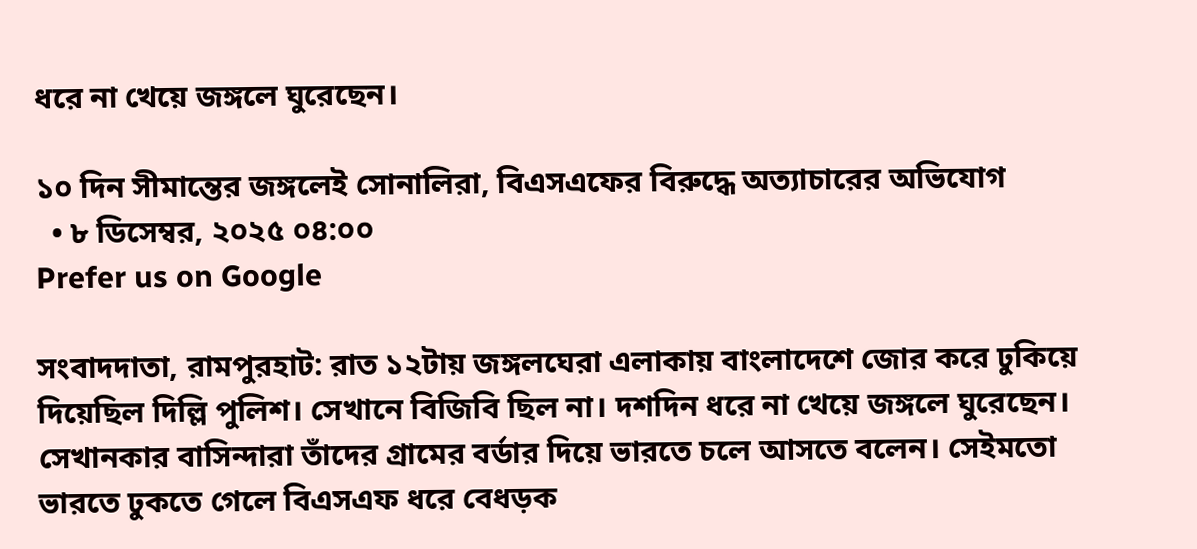ধরে না খেয়ে জঙ্গলে ঘুরেছেন।

১০ দিন সীমান্তের জঙ্গলেই সোনালিরা, বিএসএফের বিরুদ্ধে অত্যাচারের অভিযোগ
  • ৮ ডিসেম্বর, ২০২৫ ০৪:০০
Prefer us on Google

সংবাদদাতা, রামপুরহাট: রাত ১২টায় জঙ্গলঘেরা এলাকায় বাংলাদেশে জোর করে ঢুকিয়ে দিয়েছিল দিল্লি পুলিশ। সেখানে বিজিবি ছিল না। দশদিন ধরে না খেয়ে জঙ্গলে ঘুরেছেন। সেখানকার বাসিন্দারা তাঁদের গ্রামের বর্ডার দিয়ে ভারতে চলে আসতে বলেন। সেইমতো ভারতে ঢুকতে গেলে বিএসএফ ধরে বেধড়ক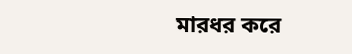মারধর করে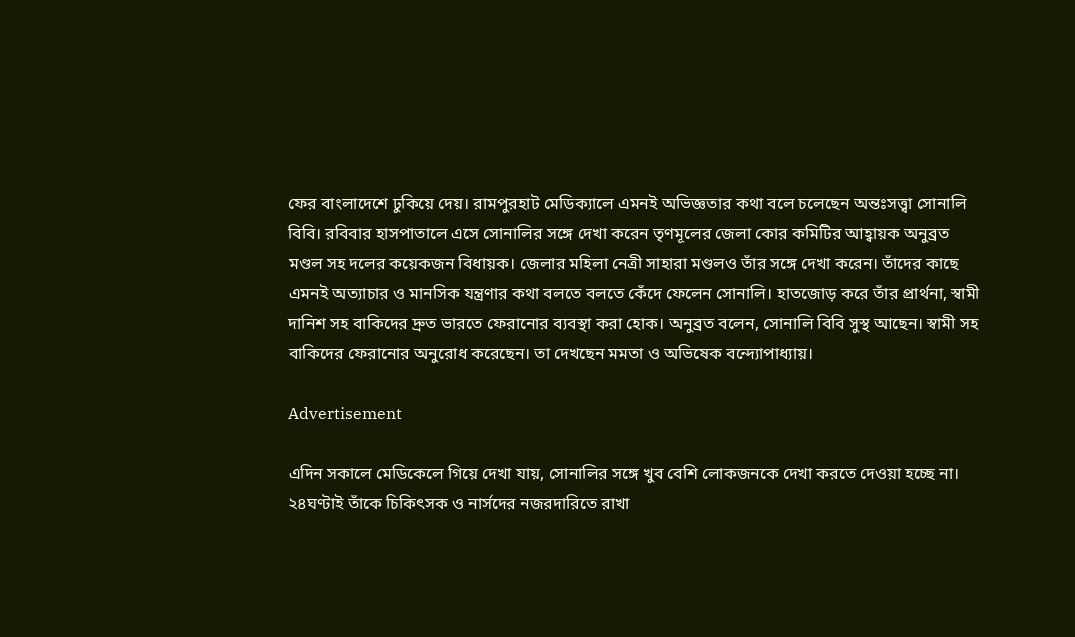ফের বাংলাদেশে ঢুকিয়ে দেয়। রামপুরহাট মেডিক্যালে এমনই অভিজ্ঞতার কথা বলে চলেছেন অন্তঃসত্ত্বা সোনালি বিবি। রবিবার হাসপাতালে এসে সোনালির সঙ্গে দেখা করেন তৃণমূলের জেলা কোর কমিটির আহ্বায়ক অনুব্রত মণ্ডল সহ দলের কয়েকজন বিধায়ক। জেলার মহিলা নেত্রী সাহারা মণ্ডলও তাঁর সঙ্গে দেখা করেন। তাঁদের কাছে এমনই অত্যাচার ও মানসিক যন্ত্রণার কথা বলতে বলতে কেঁদে ফেলেন সোনালি। হাতজোড় করে তাঁর প্রার্থনা, স্বামী দানিশ সহ বাকিদের দ্রুত ভারতে ফেরানোর ব্যবস্থা করা হোক। অনুব্রত বলেন, সোনালি বিবি সুস্থ আছেন। স্বামী সহ বাকিদের ফেরানোর অনুরোধ করেছেন। তা দেখছেন মমতা ও অভিষেক বন্দ্যোপাধ্যায়।

Advertisement

এদিন সকালে মেডিকেলে গিয়ে দেখা যায়, সোনালির সঙ্গে খুব বেশি লোকজনকে দেখা করতে দেওয়া হচ্ছে না। ২৪ঘণ্টাই তাঁকে চিকিৎসক ও নার্সদের নজরদারিতে রাখা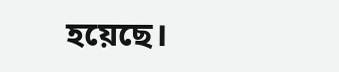হয়েছে।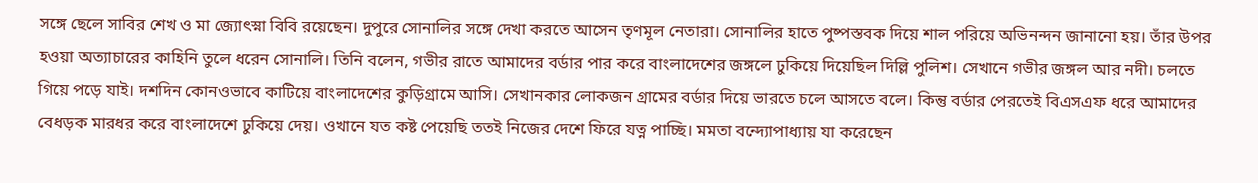সঙ্গে ছেলে সাবির শেখ ও মা জ্যোৎস্না বিবি রয়েছেন। দুপুরে সোনালির সঙ্গে দেখা করতে আসেন তৃণমূল নেতারা। সোনালির হাতে পুষ্পস্তবক দিয়ে শাল পরিয়ে অভিনন্দন জানানো হয়। তাঁর উপর হওয়া অত্যাচারের কাহিনি তুলে ধরেন সোনালি। তিনি বলেন, গভীর রাতে আমাদের বর্ডার পার করে বাংলাদেশের জঙ্গলে ঢুকিয়ে দিয়েছিল দিল্লি পুলিশ। সেখানে গভীর জঙ্গল আর নদী। চলতে গিয়ে পড়ে যাই। দশদিন কোনওভাবে কাটিয়ে বাংলাদেশের কুড়িগ্রামে আসি। সেখানকার লোকজন গ্রামের বর্ডার দিয়ে ভারতে চলে আসতে বলে। কিন্তু বর্ডার পেরতেই বিএসএফ ধরে আমাদের বেধড়ক মারধর করে বাংলাদেশে ঢুকিয়ে দেয়। ওখানে যত কষ্ট পেয়েছি ততই নিজের দেশে ফিরে যত্ন পাচ্ছি। মমতা বন্দ্যোপাধ্যায় যা করেছেন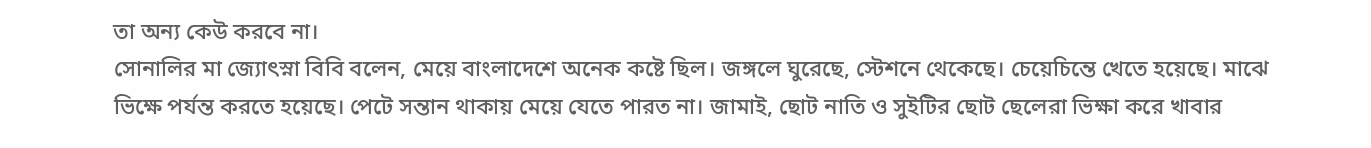তা অন্য কেউ করবে না।
সোনালির মা জ্যোৎস্না বিবি বলেন, মেয়ে বাংলাদেশে অনেক কষ্টে ছিল। জঙ্গলে ঘুরেছে, স্টেশনে থেকেছে। চেয়েচিন্তে খেতে হয়েছে। মাঝে ভিক্ষে পর্যন্ত করতে হয়েছে। পেটে সন্তান থাকায় মেয়ে যেতে পারত না। জামাই, ছোট নাতি ও সুইটির ছোট ছেলেরা ভিক্ষা করে খাবার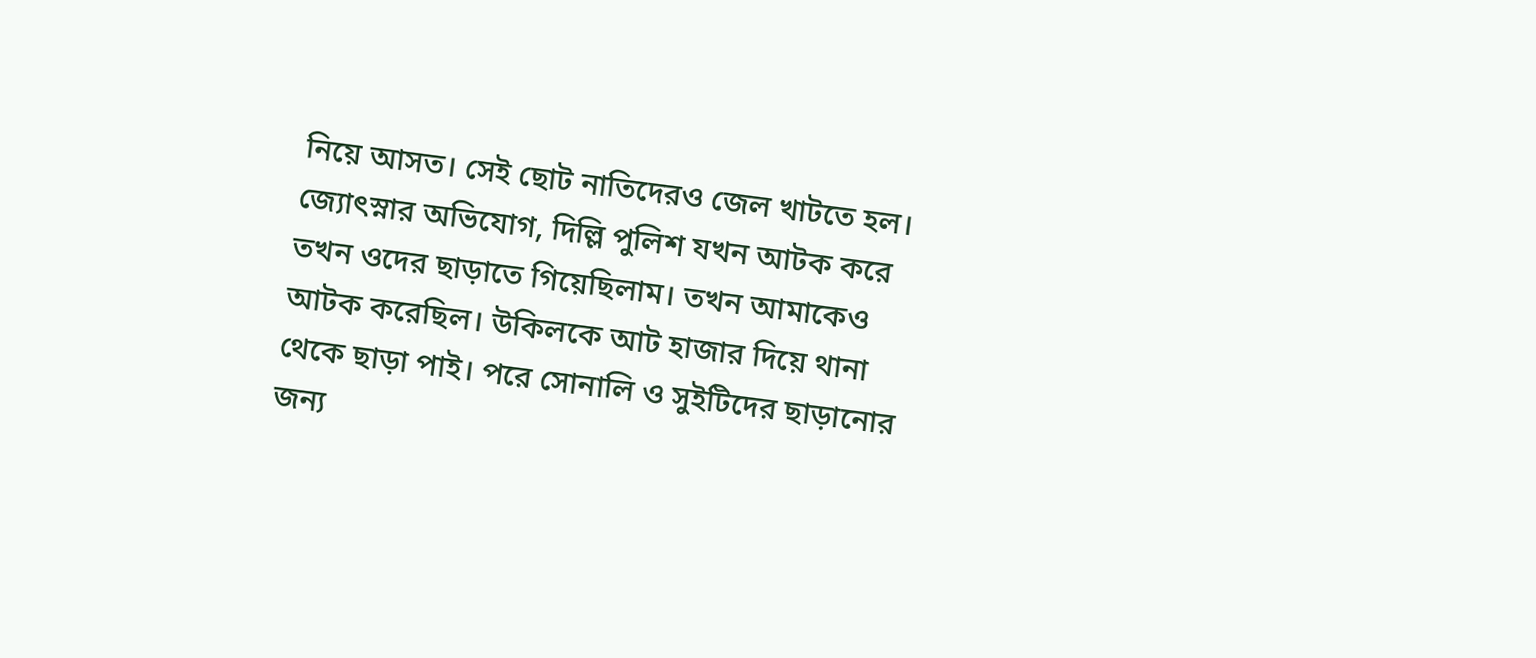নিয়ে আসত। সেই ছোট নাতিদেরও জেল খাটতে হল। জ্যোৎস্নার অভিযোগ, দিল্লি পুলিশ যখন আটক করে তখন ওদের ছাড়াতে গিয়েছিলাম। তখন আমাকেও আটক করেছিল। উকিলকে আট হাজার দিয়ে থানা থেকে ছাড়া পাই। পরে সোনালি ও সুইটিদের ছাড়ানোর জন্য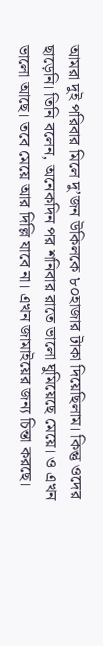আমরা দুই পরিবার মিলে দু’জন উকিলকে ৮০হাজার টাকা দিয়েছিলাম। কিন্তু ওদের ছাড়েনি। তিনি বলেন, অনেকদিন পর শনিবার রাতে ভালো ঘুমিয়েছে মেয়ে। ও এখন ভালো আছে। তবে মেয়ে আর দিল্লি যাবে না। এখন জামাইয়ের জন্য চিন্তা করছে।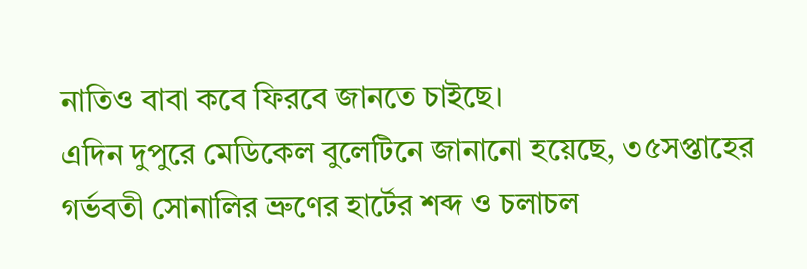নাতিও বাবা কবে ফিরবে জানতে চাইছে।
এদিন দুপুরে মেডিকেল বুলেটিনে জানানো হয়েছে, ৩৫সপ্তাহের গর্ভবতী সোনালির ভ্রুণের হার্টের শব্দ ও চলাচল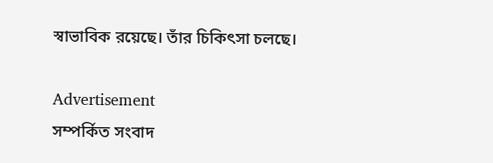স্বাভাবিক রয়েছে। তাঁর চিকিৎসা চলছে।

Advertisement
সম্পর্কিত সংবাদ